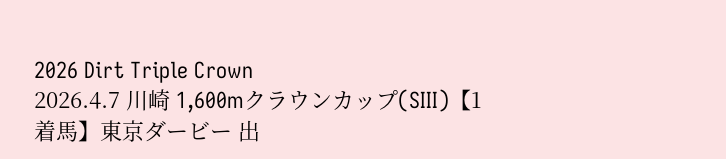2026 Dirt Triple Crown
2026.4.7 川崎 1,600mクラウンカップ(SIII)【1着馬】東京ダービー 出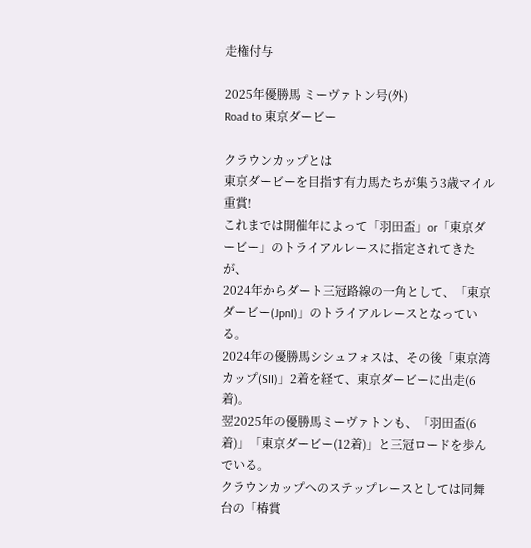走権付与

2025年優勝馬 ミーヴァトン号(外)
Road to 東京ダービー

クラウンカップとは
東京ダービーを目指す有力馬たちが集う3歳マイル重賞!
これまでは開催年によって「羽田盃」or「東京ダービー」のトライアルレースに指定されてきたが、
2024年からダート三冠路線の一角として、「東京ダービー(JpnI)」のトライアルレースとなっている。
2024年の優勝馬シシュフォスは、その後「東京湾カップ(SII)」2着を経て、東京ダービーに出走(6着)。
翌2025年の優勝馬ミーヴァトンも、「羽田盃(6着)」「東京ダービー(12着)」と三冠ロードを歩んでいる。
クラウンカップへのステップレースとしては同舞台の「椿賞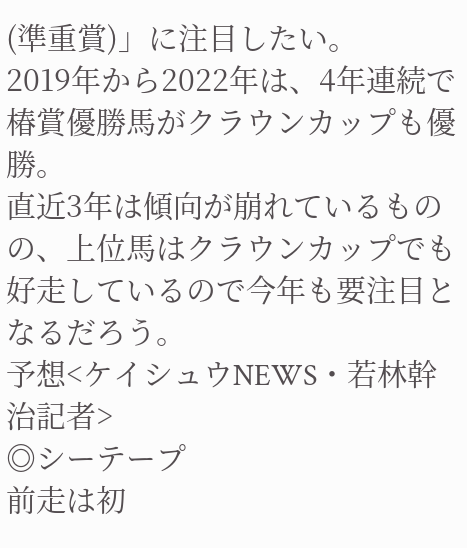(準重賞)」に注目したい。
2019年から2022年は、4年連続で椿賞優勝馬がクラウンカップも優勝。
直近3年は傾向が崩れているものの、上位馬はクラウンカップでも好走しているので今年も要注目となるだろう。
予想<ケイシュウNEWS・若林幹治記者>
◎シーテープ
前走は初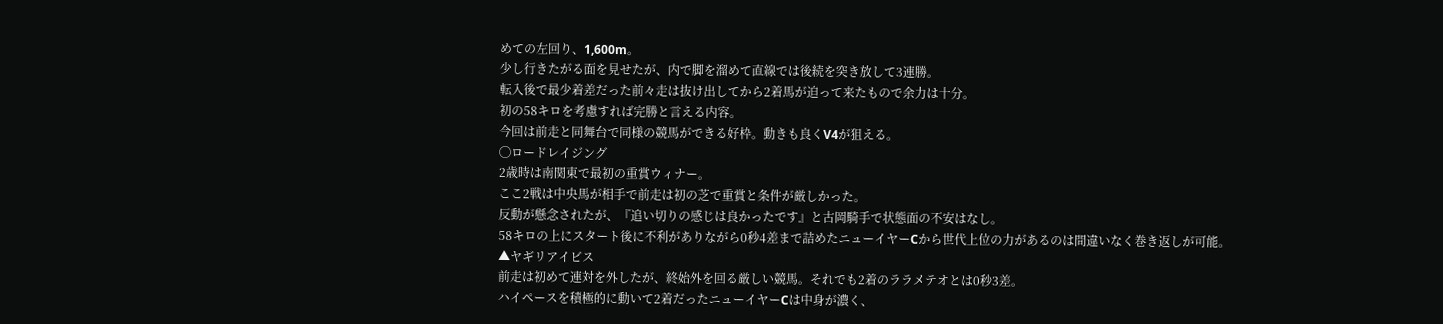めての左回り、1,600m。
少し行きたがる面を見せたが、内で脚を溜めて直線では後続を突き放して3連勝。
転入後で最少着差だった前々走は抜け出してから2着馬が迫って来たもので余力は十分。
初の58キロを考慮すれば完勝と言える内容。
今回は前走と同舞台で同様の競馬ができる好枠。動きも良くV4が狙える。
◯ロードレイジング
2歳時は南関東で最初の重賞ウィナー。
ここ2戦は中央馬が相手で前走は初の芝で重賞と条件が厳しかった。
反動が懸念されたが、『追い切りの感じは良かったです』と古岡騎手で状態面の不安はなし。
58キロの上にスタート後に不利がありながら0秒4差まで詰めたニューイヤーCから世代上位の力があるのは間違いなく巻き返しが可能。
▲ヤギリアイビス
前走は初めて連対を外したが、終始外を回る厳しい競馬。それでも2着のララメテオとは0秒3差。
ハイペースを積極的に動いて2着だったニューイヤーCは中身が濃く、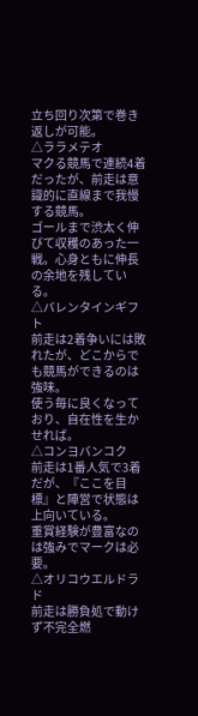立ち回り次第で巻き返しが可能。
△ララメテオ
マクる競馬で連続4着だったが、前走は意識的に直線まで我慢する競馬。
ゴールまで渋太く伸びて収穫のあった一戦。心身ともに伸長の余地を残している。
△バレンタインギフト
前走は2着争いには敗れたが、どこからでも競馬ができるのは強味。
使う毎に良くなっており、自在性を生かせれば。
△コンヨバンコク
前走は1番人気で3着だが、『ここを目標』と陣営で状態は上向いている。
重賞経験が豊富なのは強みでマークは必要。
△オリコウエルドラド
前走は勝負処で動けず不完全燃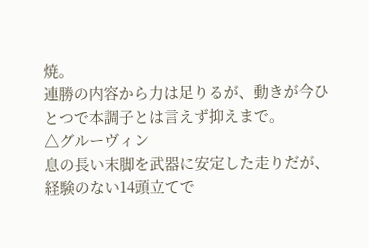焼。
連勝の内容から力は足りるが、動きが今ひとつで本調子とは言えず抑えまで。
△グルーヴィン
息の長い末脚を武器に安定した走りだが、経験のない14頭立てで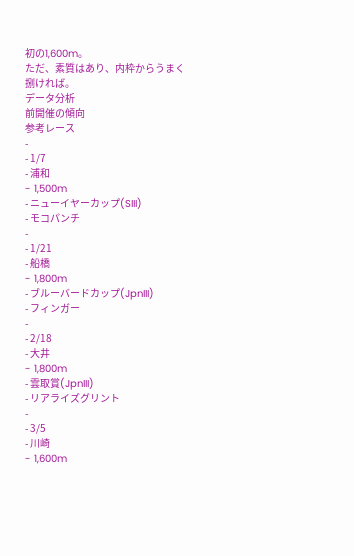初の1,600m。
ただ、素質はあり、内枠からうまく捌ければ。
データ分析
前開催の傾向
参考レース
-
- 1/7
- 浦和
- 1,500m
- ニューイヤーカップ(SIII)
- モコパンチ
-
- 1/21
- 船橋
- 1,800m
- ブルーバードカップ(JpnIII)
- フィンガー
-
- 2/18
- 大井
- 1,800m
- 雲取賞(JpnIII)
- リアライズグリント
-
- 3/5
- 川崎
- 1,600m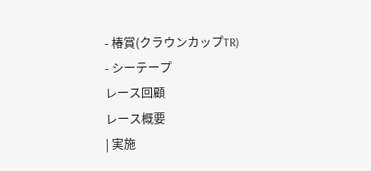- 椿賞(クラウンカップTR)
- シーテープ
レース回顧
レース概要
| 実施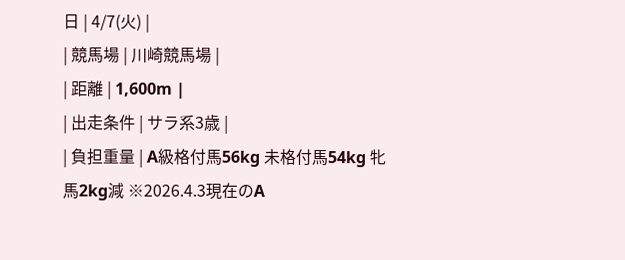日 | 4/7(火) |
| 競馬場 | 川崎競馬場 |
| 距離 | 1,600m |
| 出走条件 | サラ系3歳 |
| 負担重量 | A級格付馬56kg 未格付馬54kg 牝馬2kg減 ※2026.4.3現在のA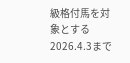級格付馬を対象とする 2026.4.3まで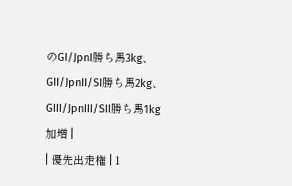のGI/JpnI勝ち馬3kg、GII/JpnII/SI勝ち馬2kg、GIII/JpnIII/SII勝ち馬1kg加増 |
| 優先出走権 | 1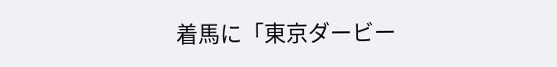着馬に「東京ダービー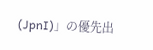(JpnI)」の優先出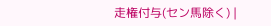走権付与(セン馬除く) |